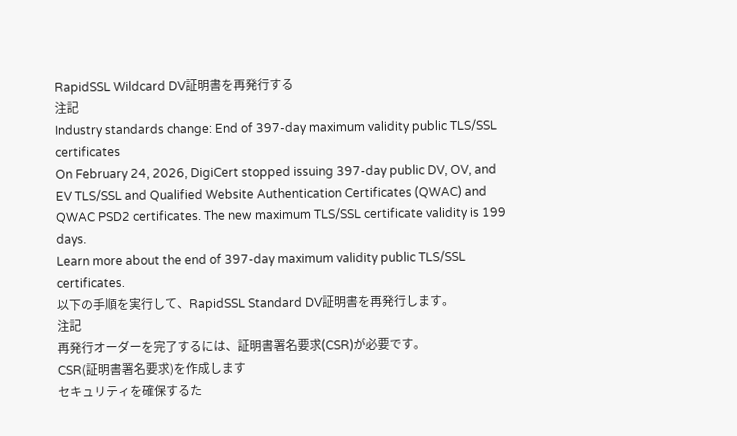RapidSSL Wildcard DV証明書を再発行する
注記
Industry standards change: End of 397-day maximum validity public TLS/SSL certificates
On February 24, 2026, DigiCert stopped issuing 397-day public DV, OV, and EV TLS/SSL and Qualified Website Authentication Certificates (QWAC) and QWAC PSD2 certificates. The new maximum TLS/SSL certificate validity is 199 days.
Learn more about the end of 397-day maximum validity public TLS/SSL certificates.
以下の手順を実行して、RapidSSL Standard DV証明書を再発行します。
注記
再発行オーダーを完了するには、証明書署名要求(CSR)が必要です。
CSR(証明書署名要求)を作成します
セキュリティを確保するた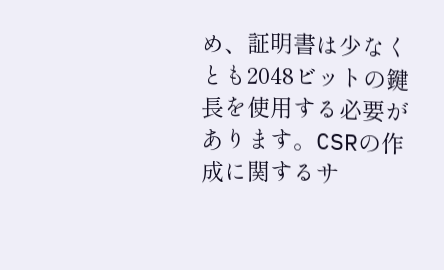め、証明書は少なくとも2048ビットの鍵長を使用する必要があります。CSRの作成に関するサ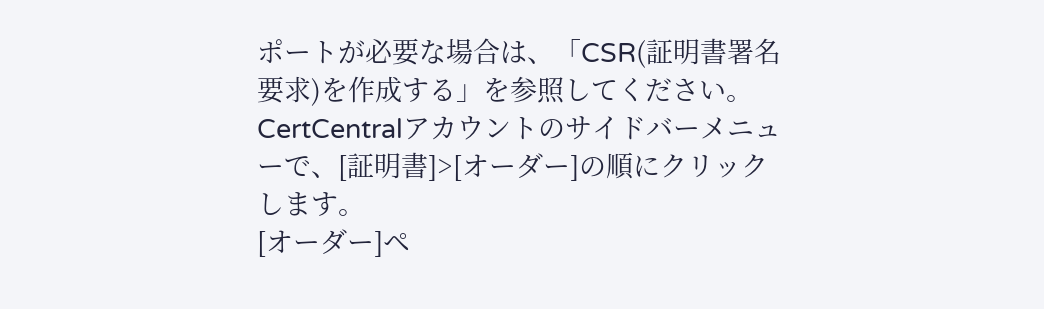ポートが必要な場合は、「CSR(証明書署名要求)を作成する」を参照してください。
CertCentralアカウントのサイドバーメニューで、[証明書]>[オーダー]の順にクリックします。
[オーダー]ペ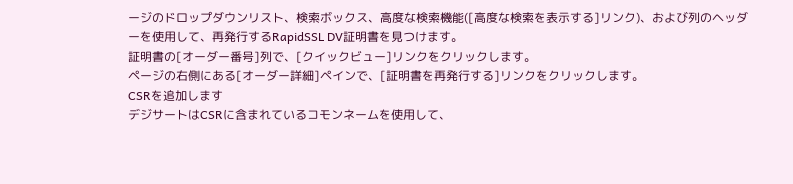ージのドロップダウンリスト、検索ボックス、高度な検索機能([高度な検索を表示する]リンク)、および列のヘッダーを使用して、再発行するRapidSSL DV証明書を見つけます。
証明書の[オーダー番号]列で、[クイックビュー]リンクをクリックします。
ページの右側にある[オーダー詳細]ペインで、[証明書を再発行する]リンクをクリックします。
CSRを追加します
デジサートはCSRに含まれているコモンネームを使用して、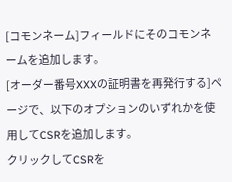[コモンネーム]フィールドにそのコモンネームを追加します。
[オーダー番号XXXの証明書を再発行する]ページで、以下のオプションのいずれかを使用してCSRを追加します。
クリックしてCSRを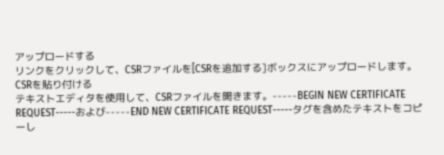アップロードする
リンクをクリックして、CSRファイルを[CSRを追加する]ボックスにアップロードします。
CSRを貼り付ける
テキストエディタを使用して、CSRファイルを開きます。-----BEGIN NEW CERTIFICATE REQUEST-----および-----END NEW CERTIFICATE REQUEST-----タグを含めたテキストをコピーし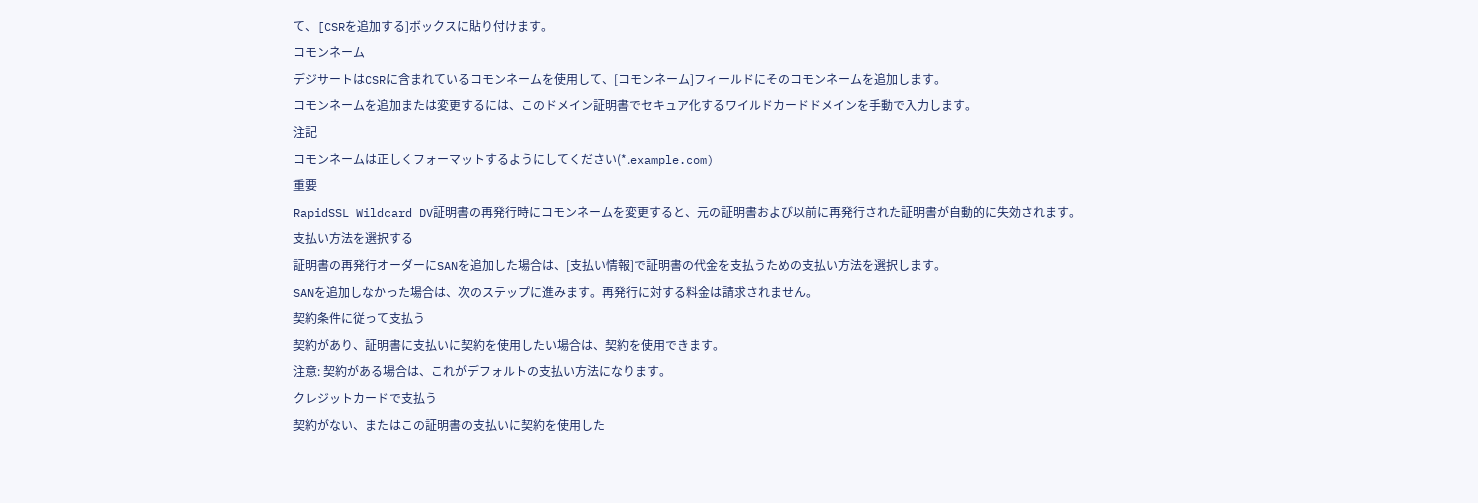て、[CSRを追加する]ボックスに貼り付けます。
コモンネーム
デジサートはCSRに含まれているコモンネームを使用して、[コモンネーム]フィールドにそのコモンネームを追加します。
コモンネームを追加または変更するには、このドメイン証明書でセキュア化するワイルドカードドメインを手動で入力します。
注記
コモンネームは正しくフォーマットするようにしてください(*.example.com)
重要
RapidSSL Wildcard DV証明書の再発行時にコモンネームを変更すると、元の証明書および以前に再発行された証明書が自動的に失効されます。
支払い方法を選択する
証明書の再発行オーダーにSANを追加した場合は、[支払い情報]で証明書の代金を支払うための支払い方法を選択します。
SANを追加しなかった場合は、次のステップに進みます。再発行に対する料金は請求されません。
契約条件に従って支払う
契約があり、証明書に支払いに契約を使用したい場合は、契約を使用できます。
注意: 契約がある場合は、これがデフォルトの支払い方法になります。
クレジットカードで支払う
契約がない、またはこの証明書の支払いに契約を使用した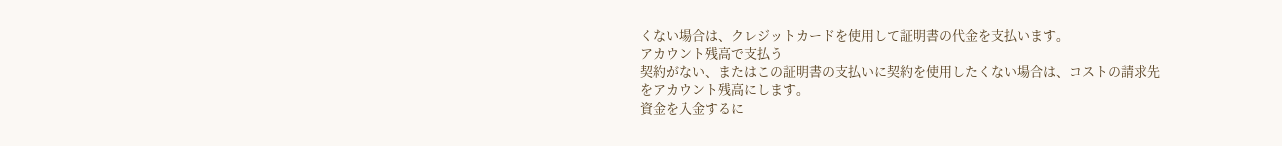くない場合は、クレジットカードを使用して証明書の代金を支払います。
アカウント残高で支払う
契約がない、またはこの証明書の支払いに契約を使用したくない場合は、コストの請求先をアカウント残高にします。
資金を入金するに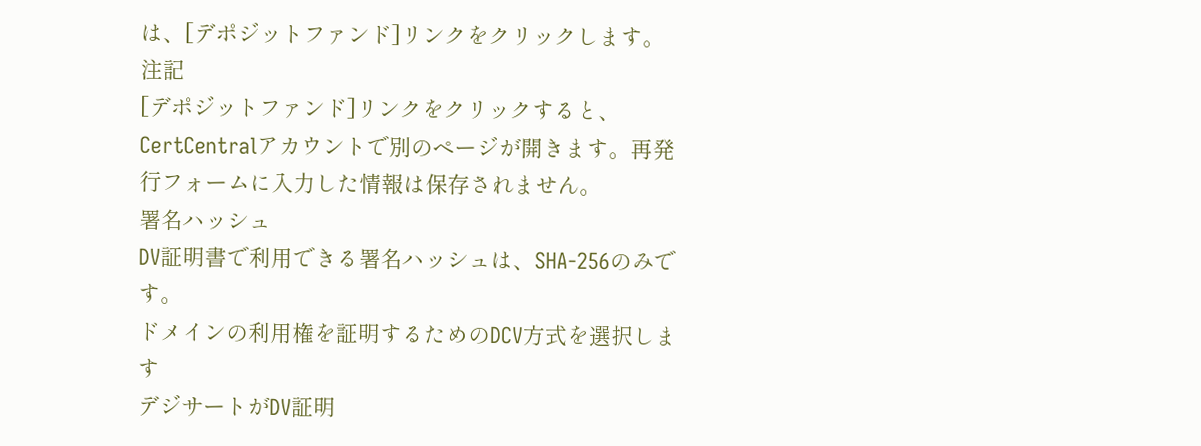は、[デポジットファンド]リンクをクリックします。
注記
[デポジットファンド]リンクをクリックすると、CertCentralアカウントで別のページが開きます。再発行フォームに入力した情報は保存されません。
署名ハッシュ
DV証明書で利用できる署名ハッシュは、SHA-256のみです。
ドメインの利用権を証明するためのDCV方式を選択します
デジサートがDV証明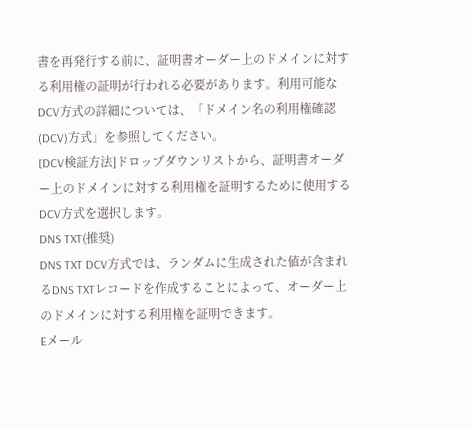書を再発行する前に、証明書オーダー上のドメインに対する利用権の証明が行われる必要があります。利用可能なDCV方式の詳細については、「ドメイン名の利用権確認(DCV)方式」を参照してください。
[DCV検証方法]ドロップダウンリストから、証明書オーダー上のドメインに対する利用権を証明するために使用するDCV方式を選択します。
DNS TXT(推奨)
DNS TXT DCV方式では、ランダムに生成された値が含まれるDNS TXTレコードを作成することによって、オーダー上のドメインに対する利用権を証明できます。
Eメール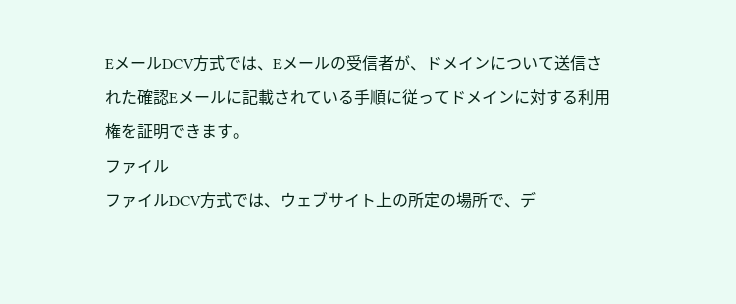EメールDCV方式では、Eメールの受信者が、ドメインについて送信された確認Eメールに記載されている手順に従ってドメインに対する利用権を証明できます。
ファイル
ファイルDCV方式では、ウェブサイト上の所定の場所で、デ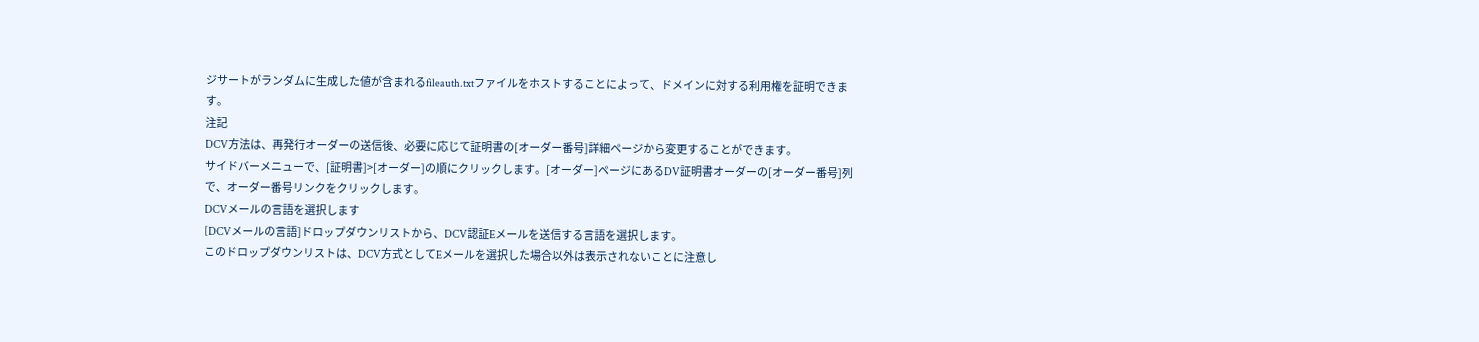ジサートがランダムに生成した値が含まれるfileauth.txtファイルをホストすることによって、ドメインに対する利用権を証明できます。
注記
DCV方法は、再発行オーダーの送信後、必要に応じて証明書の[オーダー番号]詳細ページから変更することができます。
サイドバーメニューで、[証明書]>[オーダー]の順にクリックします。[オーダー]ページにあるDV証明書オーダーの[オーダー番号]列で、オーダー番号リンクをクリックします。
DCVメールの言語を選択します
[DCVメールの言語]ドロップダウンリストから、DCV認証Eメールを送信する言語を選択します。
このドロップダウンリストは、DCV方式としてEメールを選択した場合以外は表示されないことに注意し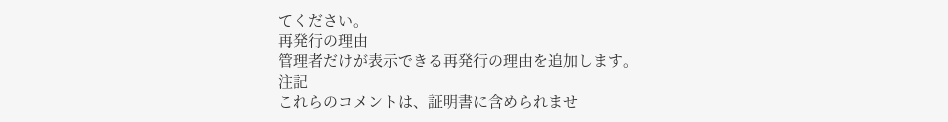てください。
再発行の理由
管理者だけが表示できる再発行の理由を追加します。
注記
これらのコメントは、証明書に含められませ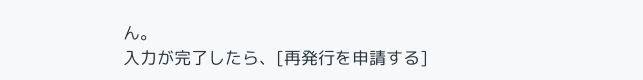ん。
入力が完了したら、[再発行を申請する]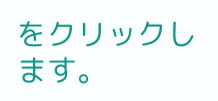をクリックします。